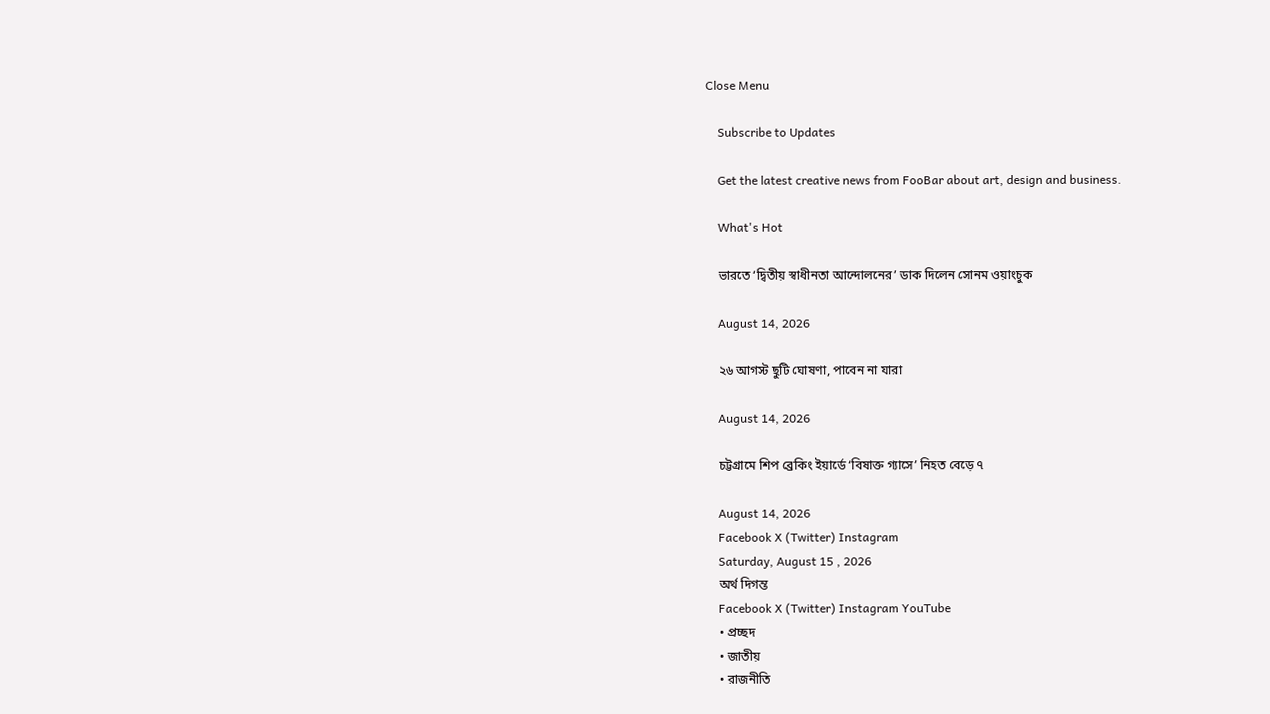Close Menu

    Subscribe to Updates

    Get the latest creative news from FooBar about art, design and business.

    What's Hot

    ভারতে ‘দ্বিতীয় স্বাধীনতা আন্দোলনের’ ডাক দিলেন সোনম ওয়াংচুক

    August 14, 2026

    ২৬ আগস্ট ছুটি ঘোষণা, পাবেন না যারা

    August 14, 2026

    চট্টগ্রামে শিপ ব্রেকিং ইয়ার্ডে ‘বিষাক্ত গ্যাসে’ নিহত বেড়ে ৭

    August 14, 2026
    Facebook X (Twitter) Instagram
    Saturday, August 15 , 2026
    অর্থ দিগন্ত
    Facebook X (Twitter) Instagram YouTube
    • প্রচ্ছদ
    • জাতীয়
    • রাজনীতি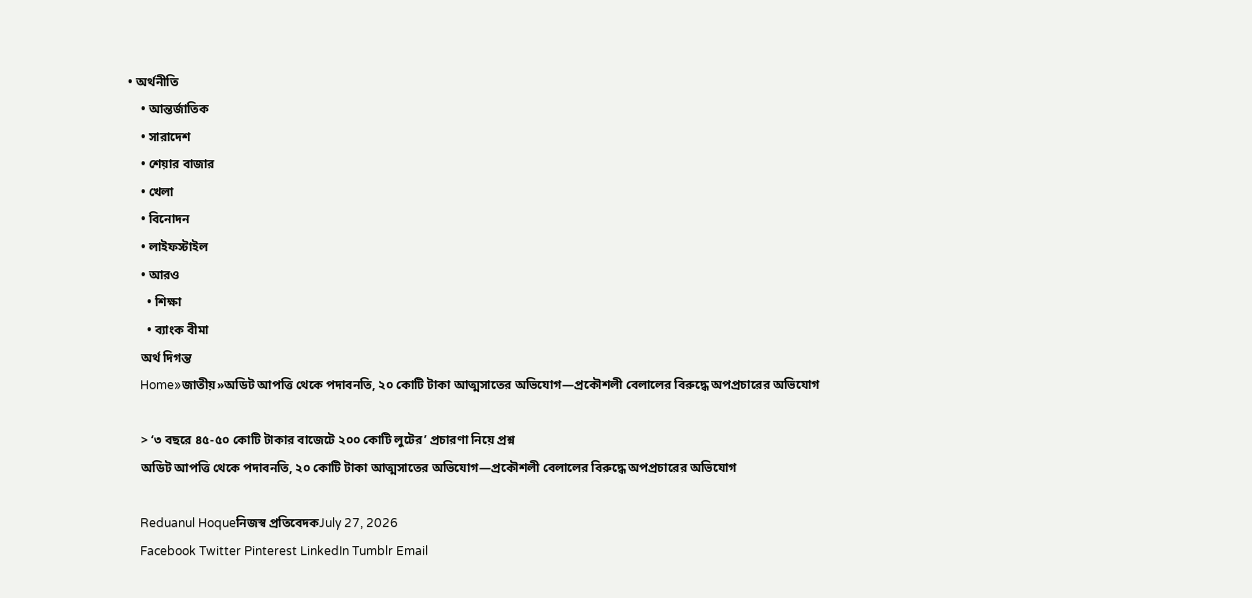• অর্থনীতি
    • আন্তর্জাতিক
    • সারাদেশ
    • শেয়ার বাজার
    • খেলা
    • বিনোদন
    • লাইফস্টাইল
    • আরও
      • শিক্ষা
      • ব্যাংক বীমা
    অর্থ দিগন্ত
    Home»জাতীয়»অডিট আপত্তি থেকে পদাবনতি, ২০ কোটি টাকা আত্মসাতের অভিযোগ—প্রকৌশলী বেলালের বিরুদ্ধে অপপ্রচারের অভিযোগ

    > ‘৩ বছরে ৪৫-৫০ কোটি টাকার বাজেটে ২০০ কোটি লুটের’ প্রচারণা নিয়ে প্রশ্ন
    অডিট আপত্তি থেকে পদাবনতি, ২০ কোটি টাকা আত্মসাতের অভিযোগ—প্রকৌশলী বেলালের বিরুদ্ধে অপপ্রচারের অভিযোগ

    Reduanul Hoqueনিজস্ব প্রতিবেদকJuly 27, 2026
    Facebook Twitter Pinterest LinkedIn Tumblr Email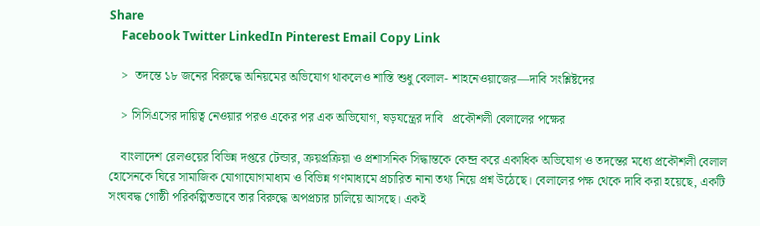Share
    Facebook Twitter LinkedIn Pinterest Email Copy Link

    >  তদন্তে ১৮ জনের বিরুদ্ধে অনিয়মের অভিযোগ থাকলেও শাস্তি শুধু বেলাল- শাহনেওয়াজের—দাবি সংশ্লিষ্টদের

    > সিসিএসের দায়িত্ব নেওয়ার পরও একের পর এক অভিযোগ, ষড়যন্ত্রের দাবি   প্রকৌশলী বেলালের পক্ষের

    বাংলাদেশ রেলওয়ের বিভিন্ন দপ্তরে টেন্ডার, ক্রয়প্রক্রিয়া ও প্রশাসনিক সিদ্ধান্তকে কেন্দ্র করে একাধিক অভিযোগ ও তদন্তের মধ্যে প্রকৌশলী বেলাল হোসেনকে ঘিরে সামাজিক যোগাযোগমাধ্যম ও বিভিন্ন গণমাধ্যমে প্রচারিত নানা তথ্য নিয়ে প্রশ্ন উঠেছে। বেলালের পক্ষ থেকে দাবি করা হয়েছে, একটি সংঘবদ্ধ গোষ্ঠী পরিকল্পিতভাবে তার বিরুদ্ধে অপপ্রচার চালিয়ে আসছে। একই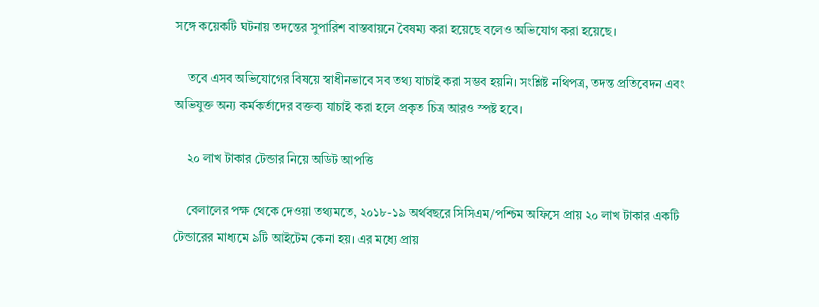সঙ্গে কয়েকটি ঘটনায় তদন্তের সুপারিশ বাস্তবায়নে বৈষম্য করা হয়েছে বলেও অভিযোগ করা হয়েছে।

    তবে এসব অভিযোগের বিষয়ে স্বাধীনভাবে সব তথ্য যাচাই করা সম্ভব হয়নি। সংশ্লিষ্ট নথিপত্র, তদন্ত প্রতিবেদন এবং অভিযুক্ত অন্য কর্মকর্তাদের বক্তব্য যাচাই করা হলে প্রকৃত চিত্র আরও স্পষ্ট হবে।

    ২০ লাখ টাকার টেন্ডার নিয়ে অডিট আপত্তি

    বেলালের পক্ষ থেকে দেওয়া তথ্যমতে, ২০১৮-১৯ অর্থবছরে সিসিএম/পশ্চিম অফিসে প্রায় ২০ লাখ টাকার একটি টেন্ডারের মাধ্যমে ৯টি আইটেম কেনা হয়। এর মধ্যে প্রায়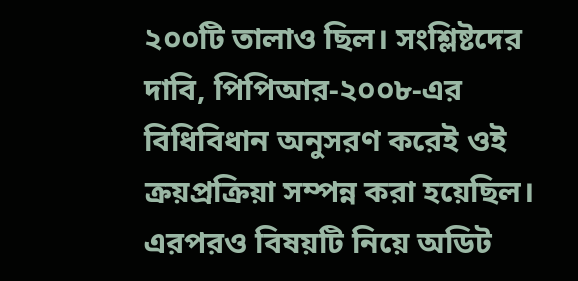২০০টি তালাও ছিল। সংশ্লিষ্টদের দাবি, পিপিআর-২০০৮-এর বিধিবিধান অনুসরণ করেই ওই ক্রয়প্রক্রিয়া সম্পন্ন করা হয়েছিল। এরপরও বিষয়টি নিয়ে অডিট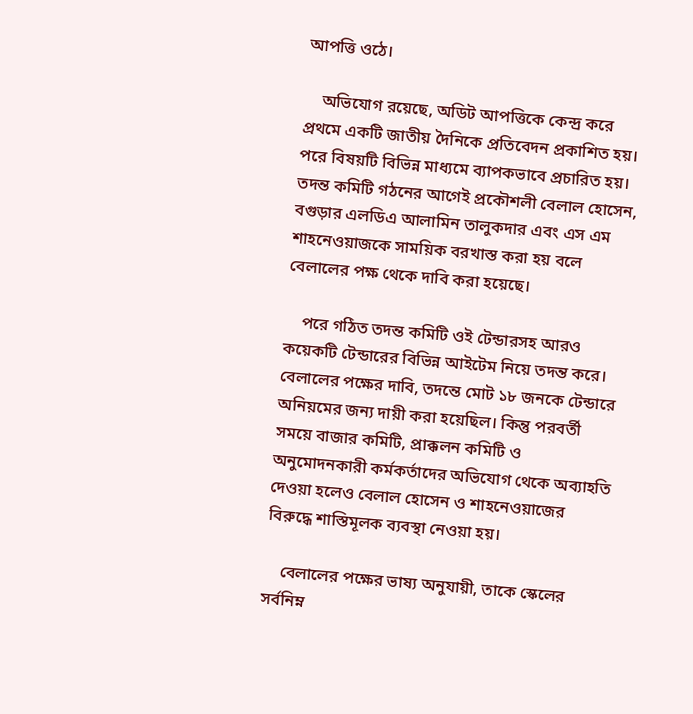আপত্তি ওঠে।

    অভিযোগ রয়েছে, অডিট আপত্তিকে কেন্দ্র করে প্রথমে একটি জাতীয় দৈনিকে প্রতিবেদন প্রকাশিত হয়। পরে বিষয়টি বিভিন্ন মাধ্যমে ব্যাপকভাবে প্রচারিত হয়। তদন্ত কমিটি গঠনের আগেই প্রকৌশলী বেলাল হোসেন, বগুড়ার এলডিএ আলামিন তালুকদার এবং এস এম শাহনেওয়াজকে সাময়িক বরখাস্ত করা হয় বলে বেলালের পক্ষ থেকে দাবি করা হয়েছে।

    পরে গঠিত তদন্ত কমিটি ওই টেন্ডারসহ আরও কয়েকটি টেন্ডারের বিভিন্ন আইটেম নিয়ে তদন্ত করে। বেলালের পক্ষের দাবি, তদন্তে মোট ১৮ জনকে টেন্ডারে অনিয়মের জন্য দায়ী করা হয়েছিল। কিন্তু পরবর্তী সময়ে বাজার কমিটি, প্রাক্কলন কমিটি ও অনুমোদনকারী কর্মকর্তাদের অভিযোগ থেকে অব্যাহতি দেওয়া হলেও বেলাল হোসেন ও শাহনেওয়াজের বিরুদ্ধে শাস্তিমূলক ব্যবস্থা নেওয়া হয়।

    বেলালের পক্ষের ভাষ্য অনুযায়ী, তাকে স্কেলের সর্বনিম্ন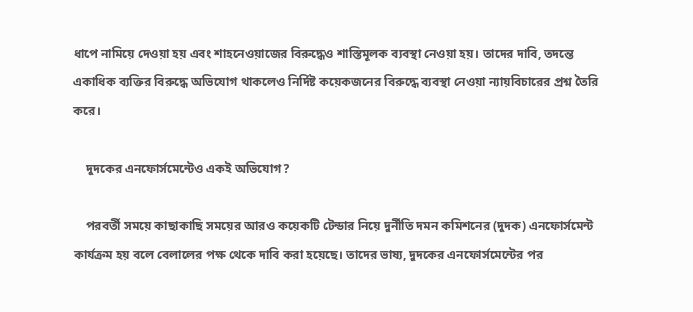ধাপে নামিয়ে দেওয়া হয় এবং শাহনেওয়াজের বিরুদ্ধেও শাস্তিমূলক ব্যবস্থা নেওয়া হয়। তাদের দাবি, তদন্তে একাধিক ব্যক্তির বিরুদ্ধে অভিযোগ থাকলেও নির্দিষ্ট কয়েকজনের বিরুদ্ধে ব্যবস্থা নেওয়া ন্যায়বিচারের প্রশ্ন তৈরি করে।

    দুদকের এনফোর্সমেন্টেও একই অভিযোগ?

    পরবর্তী সময়ে কাছাকাছি সময়ের আরও কয়েকটি টেন্ডার নিয়ে দুর্নীতি দমন কমিশনের (দুদক) এনফোর্সমেন্ট কার্যক্রম হয় বলে বেলালের পক্ষ থেকে দাবি করা হয়েছে। তাদের ভাষ্য, দুদকের এনফোর্সমেন্টের পর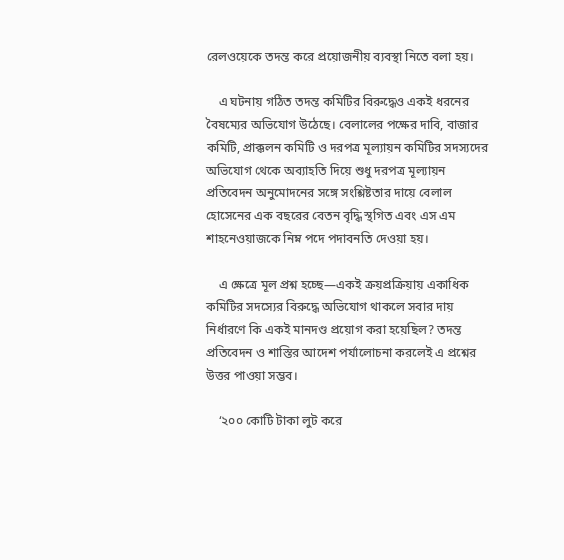রেলওয়েকে তদন্ত করে প্রয়োজনীয় ব্যবস্থা নিতে বলা হয়।

    এ ঘটনায় গঠিত তদন্ত কমিটির বিরুদ্ধেও একই ধরনের বৈষম্যের অভিযোগ উঠেছে। বেলালের পক্ষের দাবি, বাজার কমিটি, প্রাক্কলন কমিটি ও দরপত্র মূল্যায়ন কমিটির সদস্যদের অভিযোগ থেকে অব্যাহতি দিয়ে শুধু দরপত্র মূল্যায়ন প্রতিবেদন অনুমোদনের সঙ্গে সংশ্লিষ্টতার দায়ে বেলাল হোসেনের এক বছরের বেতন বৃদ্ধি স্থগিত এবং এস এম শাহনেওয়াজকে নিম্ন পদে পদাবনতি দেওয়া হয়।

    এ ক্ষেত্রে মূল প্রশ্ন হচ্ছে—একই ক্রয়প্রক্রিয়ায় একাধিক কমিটির সদস্যের বিরুদ্ধে অভিযোগ থাকলে সবার দায় নির্ধারণে কি একই মানদণ্ড প্রয়োগ করা হয়েছিল? তদন্ত প্রতিবেদন ও শাস্তির আদেশ পর্যালোচনা করলেই এ প্রশ্নের উত্তর পাওয়া সম্ভব।

    ‘২০০ কোটি টাকা লুট করে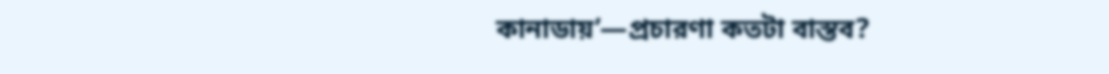কানাডায়’—প্রচারণা কতটা বাস্তব?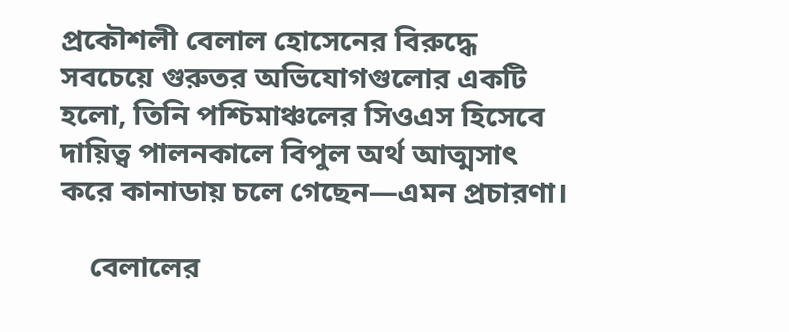প্রকৌশলী বেলাল হোসেনের বিরুদ্ধে সবচেয়ে গুরুতর অভিযোগগুলোর একটি হলো, তিনি পশ্চিমাঞ্চলের সিওএস হিসেবে দায়িত্ব পালনকালে বিপুল অর্থ আত্মসাৎ করে কানাডায় চলে গেছেন—এমন প্রচারণা।

    বেলালের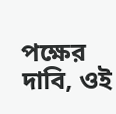পক্ষের দাবি, ওই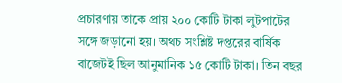প্রচারণায় তাকে প্রায় ২০০ কোটি টাকা লুটপাটের সঙ্গে জড়ানো হয়। অথচ সংশ্লিষ্ট দপ্তরের বার্ষিক বাজেটই ছিল আনুমানিক ১৫ কোটি টাকা। তিন বছর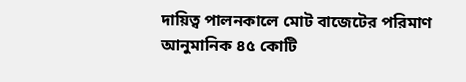দায়িত্ব পালনকালে মোট বাজেটের পরিমাণ আনুমানিক ৪৫ কোটি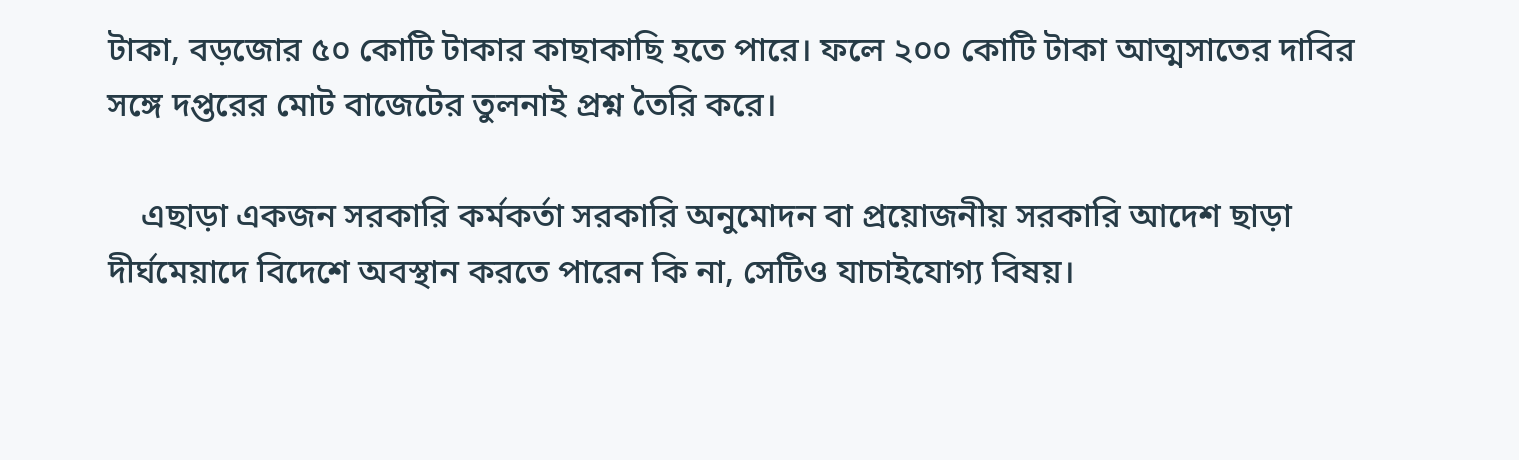টাকা, বড়জোর ৫০ কোটি টাকার কাছাকাছি হতে পারে। ফলে ২০০ কোটি টাকা আত্মসাতের দাবির সঙ্গে দপ্তরের মোট বাজেটের তুলনাই প্রশ্ন তৈরি করে।

    এছাড়া একজন সরকারি কর্মকর্তা সরকারি অনুমোদন বা প্রয়োজনীয় সরকারি আদেশ ছাড়া দীর্ঘমেয়াদে বিদেশে অবস্থান করতে পারেন কি না, সেটিও যাচাইযোগ্য বিষয়।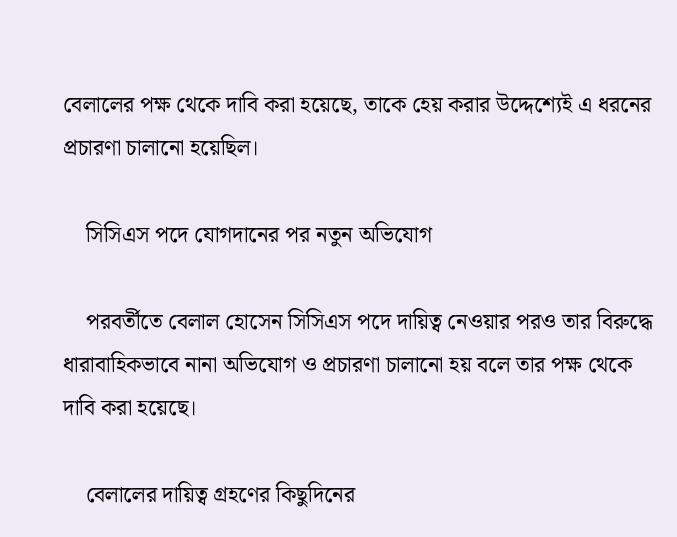বেলালের পক্ষ থেকে দাবি করা হয়েছে, তাকে হেয় করার উদ্দেশ্যেই এ ধরনের প্রচারণা চালানো হয়েছিল।

    সিসিএস পদে যোগদানের পর নতুন অভিযোগ

    পরবর্তীতে বেলাল হোসেন সিসিএস পদে দায়িত্ব নেওয়ার পরও তার বিরুদ্ধে ধারাবাহিকভাবে নানা অভিযোগ ও প্রচারণা চালানো হয় বলে তার পক্ষ থেকে দাবি করা হয়েছে।

    বেলালের দায়িত্ব গ্রহণের কিছুদিনের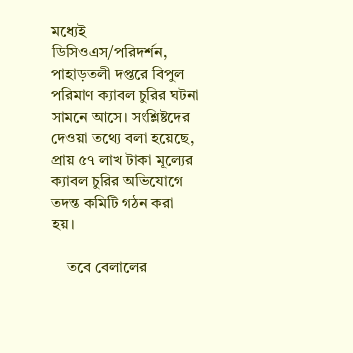মধ্যেই ডিসিওএস/পরিদর্শন, পাহাড়তলী দপ্তরে বিপুল পরিমাণ ক্যাবল চুরির ঘটনা সামনে আসে। সংশ্লিষ্টদের দেওয়া তথ্যে বলা হয়েছে, প্রায় ৫৭ লাখ টাকা মূল্যের ক্যাবল চুরির অভিযোগে তদন্ত কমিটি গঠন করা হয়।

    তবে বেলালের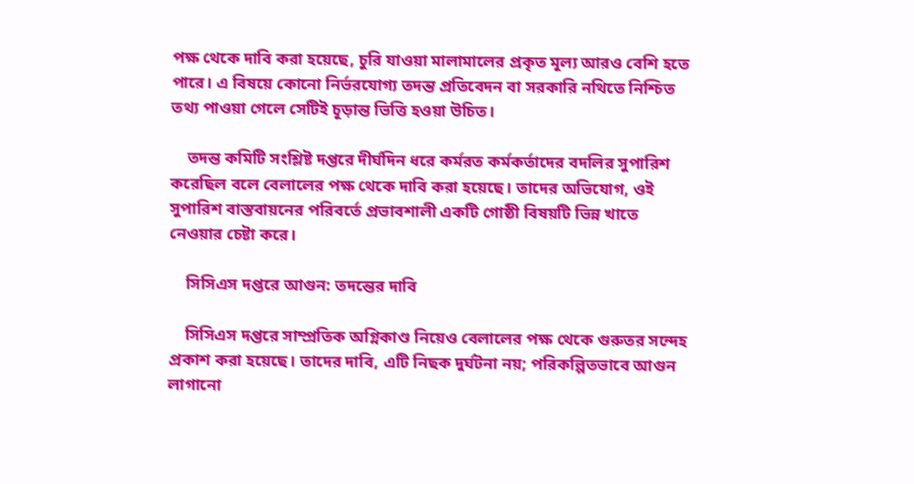পক্ষ থেকে দাবি করা হয়েছে, চুরি যাওয়া মালামালের প্রকৃত মূল্য আরও বেশি হতে পারে। এ বিষয়ে কোনো নির্ভরযোগ্য তদন্ত প্রতিবেদন বা সরকারি নথিতে নিশ্চিত তথ্য পাওয়া গেলে সেটিই চূড়ান্ত ভিত্তি হওয়া উচিত।

    তদন্ত কমিটি সংশ্লিষ্ট দপ্তরে দীর্ঘদিন ধরে কর্মরত কর্মকর্তাদের বদলির সুপারিশ করেছিল বলে বেলালের পক্ষ থেকে দাবি করা হয়েছে। তাদের অভিযোগ, ওই সুপারিশ বাস্তবায়নের পরিবর্তে প্রভাবশালী একটি গোষ্ঠী বিষয়টি ভিন্ন খাতে নেওয়ার চেষ্টা করে।

    সিসিএস দপ্তরে আগুন: তদন্তের দাবি

    সিসিএস দপ্তরে সাম্প্রতিক অগ্নিকাণ্ড নিয়েও বেলালের পক্ষ থেকে গুরুতর সন্দেহ প্রকাশ করা হয়েছে। তাদের দাবি, এটি নিছক দুর্ঘটনা নয়; পরিকল্পিতভাবে আগুন লাগানো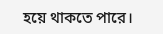হয়ে থাকতে পারে।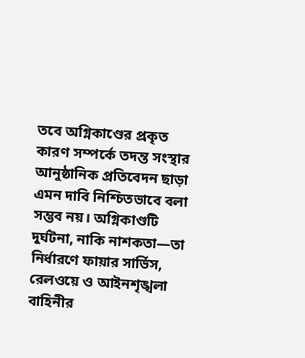তবে অগ্নিকাণ্ডের প্রকৃত কারণ সম্পর্কে তদন্ত সংস্থার আনুষ্ঠানিক প্রতিবেদন ছাড়া এমন দাবি নিশ্চিতভাবে বলা সম্ভব নয়। অগ্নিকাণ্ডটি দুর্ঘটনা, নাকি নাশকতা—তা নির্ধারণে ফায়ার সার্ভিস, রেলওয়ে ও আইনশৃঙ্খলা বাহিনীর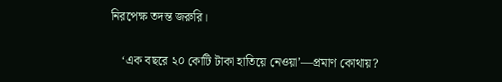নিরপেক্ষ তদন্ত জরুরি।

    ‘এক বছরে ২০ কোটি টাকা হাতিয়ে নেওয়া’—প্রমাণ কোথায়?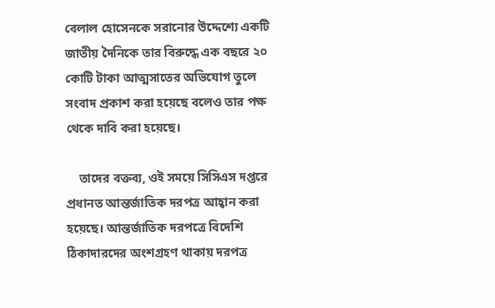বেলাল হোসেনকে সরানোর উদ্দেশ্যে একটি জাতীয় দৈনিকে তার বিরুদ্ধে এক বছরে ২০ কোটি টাকা আত্মসাতের অভিযোগ তুলে সংবাদ প্রকাশ করা হয়েছে বলেও তার পক্ষ থেকে দাবি করা হয়েছে।

    তাদের বক্তব্য, ওই সময়ে সিসিএস দপ্তরে প্রধানত আন্তর্জাতিক দরপত্র আহ্বান করা হয়েছে। আন্তর্জাতিক দরপত্রে বিদেশি ঠিকাদারদের অংশগ্রহণ থাকায় দরপত্র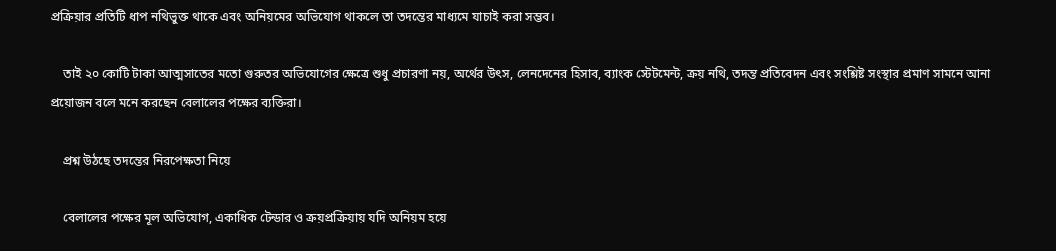প্রক্রিয়ার প্রতিটি ধাপ নথিভুক্ত থাকে এবং অনিয়মের অভিযোগ থাকলে তা তদন্তের মাধ্যমে যাচাই করা সম্ভব।

    তাই ২০ কোটি টাকা আত্মসাতের মতো গুরুতর অভিযোগের ক্ষেত্রে শুধু প্রচারণা নয়, অর্থের উৎস, লেনদেনের হিসাব, ব্যাংক স্টেটমেন্ট, ক্রয় নথি, তদন্ত প্রতিবেদন এবং সংশ্লিষ্ট সংস্থার প্রমাণ সামনে আনা প্রয়োজন বলে মনে করছেন বেলালের পক্ষের ব্যক্তিরা।

    প্রশ্ন উঠছে তদন্তের নিরপেক্ষতা নিয়ে

    বেলালের পক্ষের মূল অভিযোগ, একাধিক টেন্ডার ও ক্রয়প্রক্রিয়ায় যদি অনিয়ম হয়ে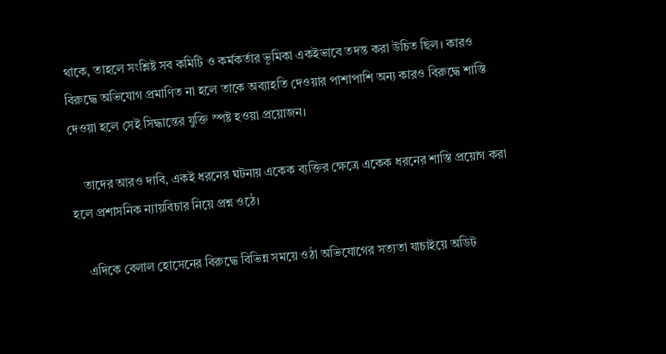থাকে, তাহলে সংশ্লিষ্ট সব কমিটি ও কর্মকর্তার ভূমিকা একইভাবে তদন্ত করা উচিত ছিল। কারও বিরুদ্ধে অভিযোগ প্রমাণিত না হলে তাকে অব্যাহতি দেওয়ার পাশাপাশি অন্য কারও বিরুদ্ধে শাস্তি দেওয়া হলে সেই সিদ্ধান্তের যুক্তি স্পষ্ট হওয়া প্রয়োজন।

    তাদের আরও দাবি, একই ধরনের ঘটনায় একেক ব্যক্তির ক্ষেত্রে একেক ধরনের শাস্তি প্রয়োগ করা হলে প্রশাসনিক ন্যায়বিচার নিয়ে প্রশ্ন ওঠে।

    এদিকে বেলাল হোসেনের বিরুদ্ধে বিভিন্ন সময়ে ওঠা অভিযোগের সত্যতা যাচাইয়ে অডিট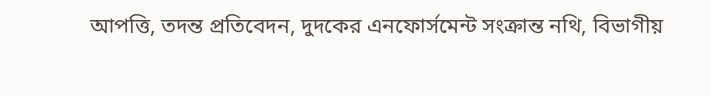আপত্তি, তদন্ত প্রতিবেদন, দুদকের এনফোর্সমেন্ট সংক্রান্ত নথি, বিভাগীয়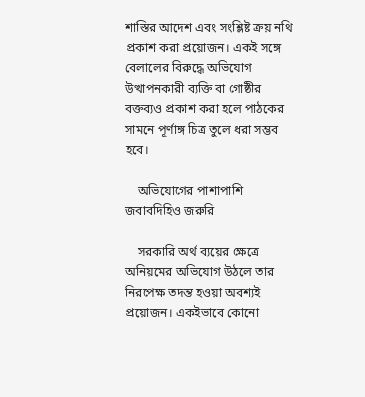শাস্তির আদেশ এবং সংশ্লিষ্ট ক্রয় নথি প্রকাশ করা প্রয়োজন। একই সঙ্গে বেলালের বিরুদ্ধে অভিযোগ উত্থাপনকারী ব্যক্তি বা গোষ্ঠীর বক্তব্যও প্রকাশ করা হলে পাঠকের সামনে পূর্ণাঙ্গ চিত্র তুলে ধরা সম্ভব হবে।

    অভিযোগের পাশাপাশি জবাবদিহিও জরুরি

    সরকারি অর্থ ব্যয়ের ক্ষেত্রে অনিয়মের অভিযোগ উঠলে তার নিরপেক্ষ তদন্ত হওয়া অবশ্যই প্রয়োজন। একইভাবে কোনো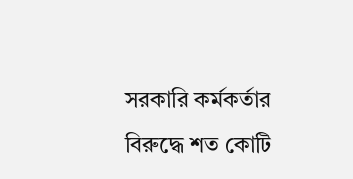সরকারি কর্মকর্তার বিরুদ্ধে শত কোটি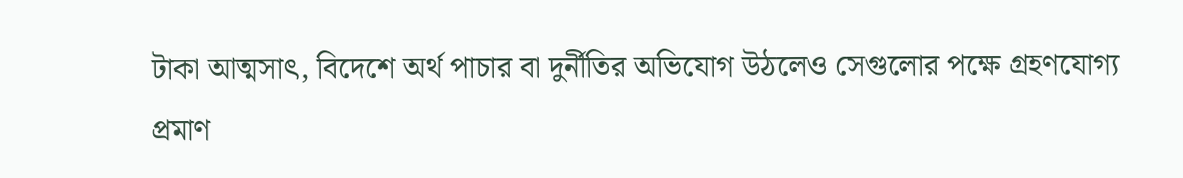টাকা আত্মসাৎ, বিদেশে অর্থ পাচার বা দুর্নীতির অভিযোগ উঠলেও সেগুলোর পক্ষে গ্রহণযোগ্য প্রমাণ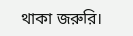থাকা জরুরি।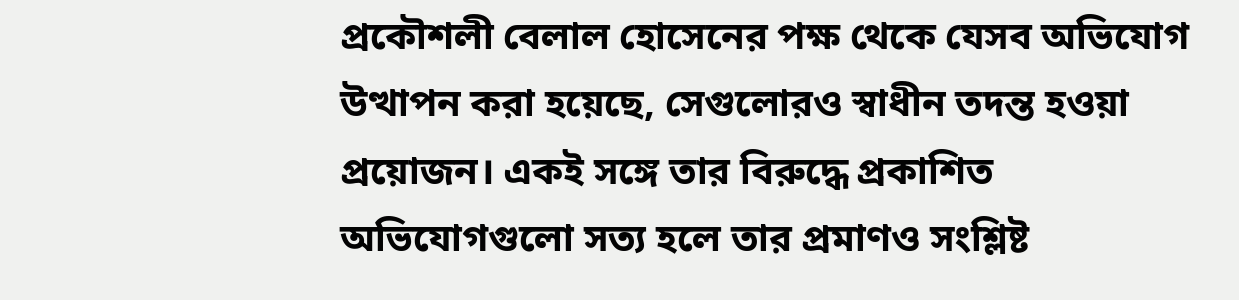প্রকৌশলী বেলাল হোসেনের পক্ষ থেকে যেসব অভিযোগ উত্থাপন করা হয়েছে, সেগুলোরও স্বাধীন তদন্ত হওয়া প্রয়োজন। একই সঙ্গে তার বিরুদ্ধে প্রকাশিত অভিযোগগুলো সত্য হলে তার প্রমাণও সংশ্লিষ্ট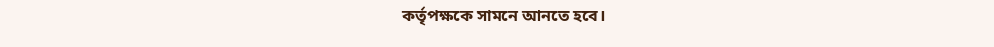কর্তৃপক্ষকে সামনে আনতে হবে।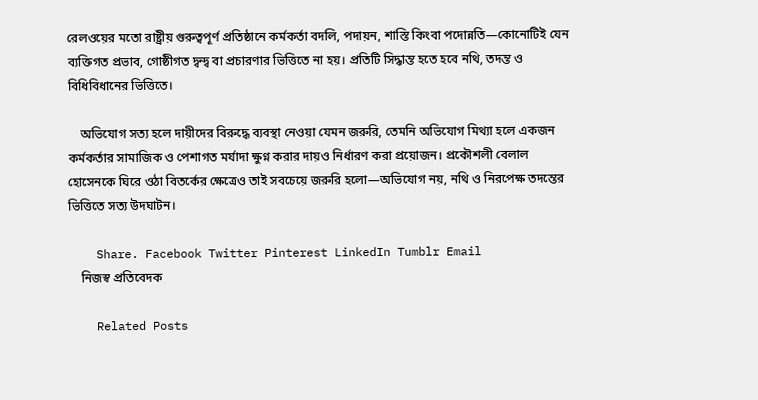রেলওয়ের মতো রাষ্ট্রীয় গুরুত্বপূর্ণ প্রতিষ্ঠানে কর্মকর্তা বদলি, পদায়ন, শাস্তি কিংবা পদোন্নতি—কোনোটিই যেন ব্যক্তিগত প্রভাব, গোষ্ঠীগত দ্বন্দ্ব বা প্রচারণার ভিত্তিতে না হয়। প্রতিটি সিদ্ধান্ত হতে হবে নথি, তদন্ত ও বিধিবিধানের ভিত্তিতে।

    অভিযোগ সত্য হলে দায়ীদের বিরুদ্ধে ব্যবস্থা নেওয়া যেমন জরুরি, তেমনি অভিযোগ মিথ্যা হলে একজন কর্মকর্তার সামাজিক ও পেশাগত মর্যাদা ক্ষুণ্ন করার দায়ও নির্ধারণ করা প্রয়োজন। প্রকৌশলী বেলাল হোসেনকে ঘিরে ওঠা বিতর্কের ক্ষেত্রেও তাই সবচেয়ে জরুরি হলো—অভিযোগ নয়, নথি ও নিরপেক্ষ তদন্তের ভিত্তিতে সত্য উদঘাটন।

    Share. Facebook Twitter Pinterest LinkedIn Tumblr Email
    নিজস্ব প্রতিবেদক

    Related Posts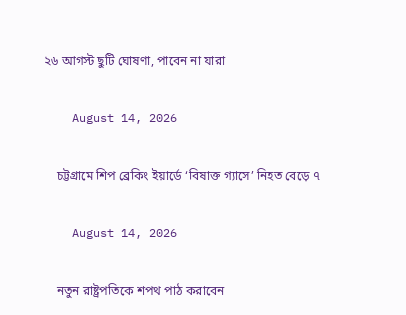২৬ আগস্ট ছুটি ঘোষণা, পাবেন না যারা

    August 14, 2026

    চট্টগ্রামে শিপ ব্রেকিং ইয়ার্ডে ‘বিষাক্ত গ্যাসে’ নিহত বেড়ে ৭

    August 14, 2026

    নতুন রাষ্ট্রপতিকে শপথ পাঠ করাবেন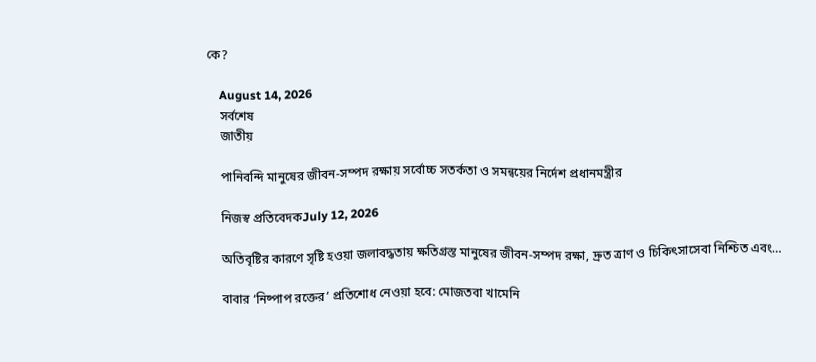কে?

    August 14, 2026
    সর্বশেষ
    জাতীয়

    পানিবন্দি মানুষের জীবন-সম্পদ রক্ষায় সর্বোচ্চ সতর্কতা ও সমন্বয়ের নির্দেশ প্রধানমন্ত্রীর

    নিজস্ব প্রতিবেদকJuly 12, 2026

    অতিবৃষ্টির কারণে সৃষ্টি হওয়া জলাবদ্ধতায় ক্ষতিগ্রস্ত মানুষের জীবন-সম্পদ রক্ষা, দ্রুত ত্রাণ ও চিকিৎসাসেবা নিশ্চিত এবং…

    বাবার ‘নিষ্পাপ রক্তের’ প্রতিশোধ নেওয়া হবে: মোজতবা খামেনি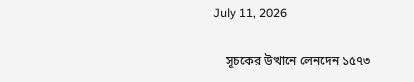July 11, 2026

    সূচকের উত্থানে লেনদেন ১৫৭৩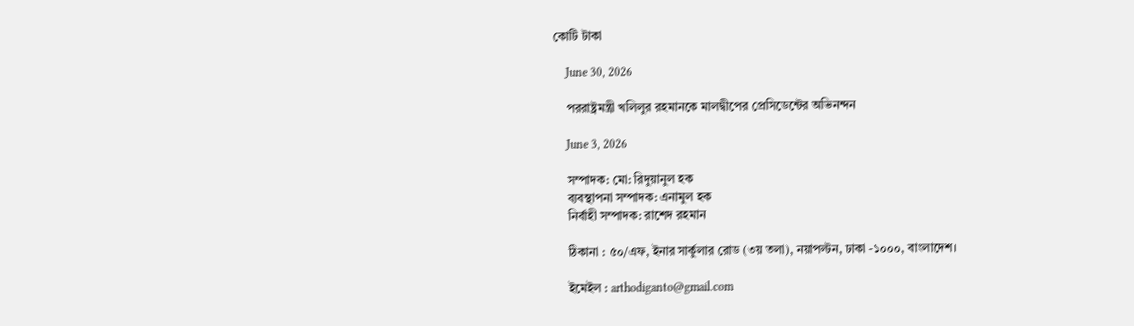কোটি টাকা

    June 30, 2026

    পররাষ্ট্রমন্ত্রী খলিলুর রহমানকে মালদ্বীপের প্রেসিডেন্টের অভিনন্দন

    June 3, 2026

    সম্পাদক: মো: রিদুয়ানুল হক
    ব্যবস্থাপনা সম্পাদক: এনামুল হক
    নির্বাহী সম্পাদক: রাশেদ রহমান

    ঠিকানা : ৫০/এফ, ইনার সার্কুলার রোড (৩য় তলা), নয়াপল্টন, ঢাকা -১০০০, বাংলাদেশ।

    ইমেইল : arthodiganto@gmail.com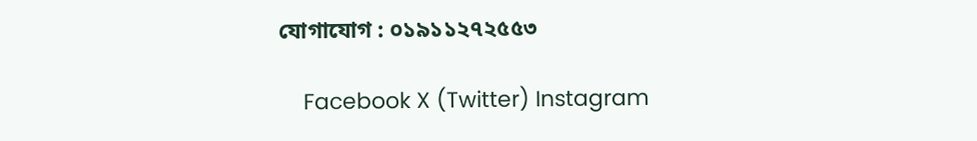যোগাযোগ : ০১৯১১২৭২৫৫৩

    Facebook X (Twitter) Instagram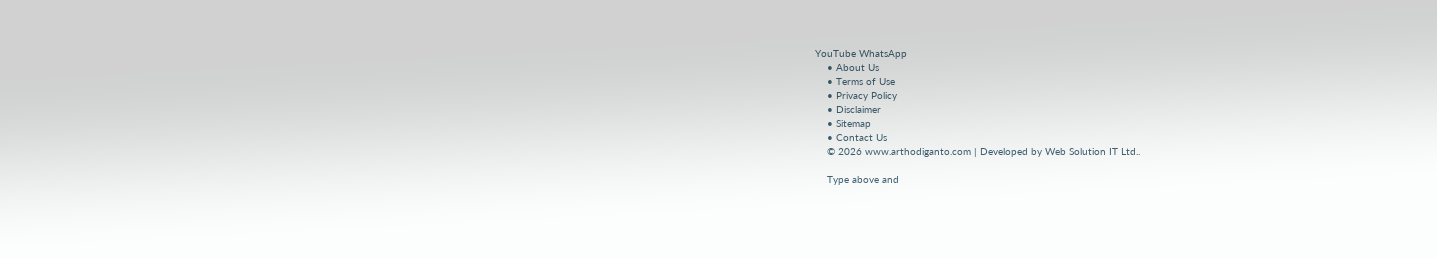YouTube WhatsApp
    • About Us
    • Terms of Use
    • Privacy Policy
    • Disclaimer
    • Sitemap
    • Contact Us
    © 2026 www.arthodiganto.com | Developed by Web Solution IT Ltd..

    Type above and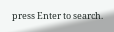press Enter to search.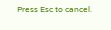Press Esc to cancel.